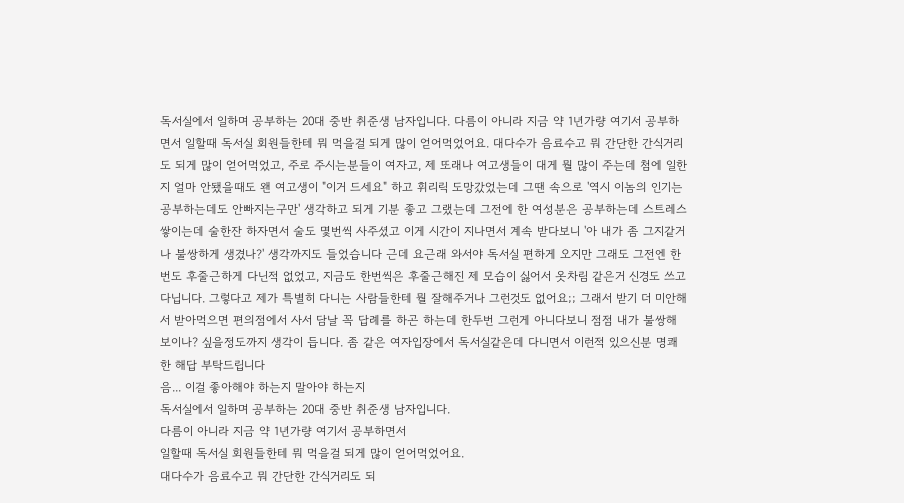독서실에서 일하며 공부하는 20대 중반 취준생 남자입니다. 다름이 아니라 지금 약 1년가량 여기서 공부하면서 일할때 독서실 회원들한테 뭐 먹을걸 되게 많이 얻어먹었어요. 대다수가 음료수고 뭐 간단한 간식거리도 되게 많이 얻어먹었고, 주로 주시는분들이 여자고, 제 또래나 여고생들이 대게 뭘 많이 주는데 첨에 일한지 얼마 안됐을때도 왠 여고생이 "이거 드세요" 하고 휘리릭 도망갔었는데 그땐 속으로 '역시 이놈의 인기는 공부하는데도 안빠지는구만' 생각하고 되게 기분 좋고 그랬는데 그전에 한 여성분은 공부하는데 스트레스 쌓이는데 술한잔 하자면서 술도 몇번씩 사주셨고 이게 시간이 지나면서 계속 받다보니 '아 내가 좀 그지같거나 불쌍하게 생겼나?' 생각까지도 들었습니다 근데 요근래 와서야 독서실 편하게 오지만 그래도 그전엔 한번도 후줄근하게 다닌적 없었고, 지금도 한번씩은 후줄근해진 제 모습이 싫어서 옷차림 같은거 신경도 쓰고 다닙니다. 그렇다고 제가 특별히 다니는 사람들한테 뭘 잘해주거나 그런것도 없어요;; 그래서 받기 더 미안해서 받아먹으면 편의점에서 사서 담날 꼭 답례를 하곤 하는데 한두번 그런게 아니다보니 점점 내가 불쌍해 보이나? 싶을정도까지 생각이 듭니다. 좀 같은 여자입장에서 독서실같은데 다니면서 이런적 있으신분 명쾌한 해답 부탁드립니다
음... 이걸 좋아해야 하는지 말아야 하는지
독서실에서 일하며 공부하는 20대 중반 취준생 남자입니다.
다름이 아니라 지금 약 1년가량 여기서 공부하면서
일할때 독서실 회원들한테 뭐 먹을걸 되게 많이 얻어먹었어요.
대다수가 음료수고 뭐 간단한 간식거리도 되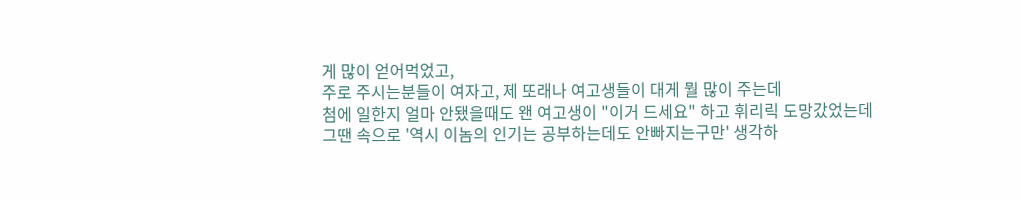게 많이 얻어먹었고,
주로 주시는분들이 여자고, 제 또래나 여고생들이 대게 뭘 많이 주는데
첨에 일한지 얼마 안됐을때도 왠 여고생이 "이거 드세요" 하고 휘리릭 도망갔었는데
그땐 속으로 '역시 이놈의 인기는 공부하는데도 안빠지는구만' 생각하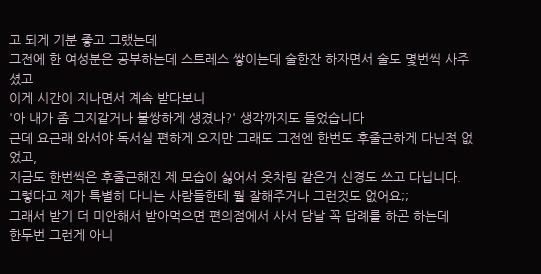고 되게 기분 좋고 그랬는데
그전에 한 여성분은 공부하는데 스트레스 쌓이는데 술한잔 하자면서 술도 몇번씩 사주셨고
이게 시간이 지나면서 계속 받다보니
'아 내가 좀 그지같거나 불쌍하게 생겼나?' 생각까지도 들었습니다
근데 요근래 와서야 독서실 편하게 오지만 그래도 그전엔 한번도 후줄근하게 다닌적 없었고,
지금도 한번씩은 후줄근해진 제 모습이 싫어서 옷차림 같은거 신경도 쓰고 다닙니다.
그렇다고 제가 특별히 다니는 사람들한테 뭘 잘해주거나 그런것도 없어요;;
그래서 받기 더 미안해서 받아먹으면 편의점에서 사서 담날 꼭 답례를 하곤 하는데
한두번 그런게 아니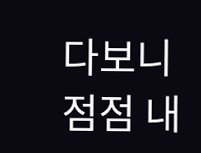다보니 점점 내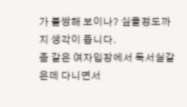가 불쌍해 보이나? 싶을정도까지 생각이 듭니다.
좀 같은 여자입장에서 독서실같은데 다니면서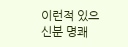이런적 있으신분 명쾌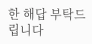한 해답 부탁드립니다